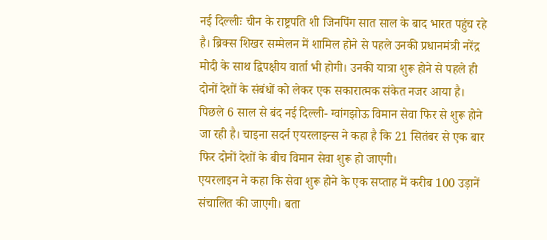नई दिल्लीः चीन के राष्ट्रपति शी जिनपिंग सात साल के बाद भारत पहुंच रहे है। ब्रिक्स शिखर सम्मेलन में शामिल होने से पहले उनकी प्रधानमंत्री नरेंद्र मोदी के साथ द्विपक्षीय वार्ता भी होगी। उनकी यात्रा शुरू होने से पहले ही दोनों देशों के संबंधों को लेकर एक सकारात्मक संकेत नजर आया है। पिछले 6 साल से बंद नई दिल्ली- ग्वांगझोऊ विमान सेवा फिर से शुरू होने जा रही है। चाइना सदर्न एयरलाइन्स ने कहा है कि 21 सितंबर से एक बार फिर दोनों देशों के बीच विमान सेवा शुरू हो जाएगी।
एयरलाइन ने कहा कि सेवा शुरू होने के एक सप्ताह में करीब 100 उड़ानें संचालित की जाएगी। बता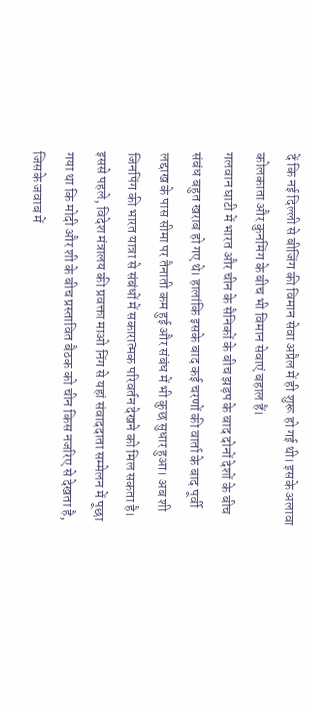दें कि नई दिल्ली से बीजिंग की विमान सेवा अप्रैल में ही शुरू हो गई थी। इसके अलावा कोलकाता और कुनमिंग के बीच भी विमान सेवाएं बहाल हैं।
गलवान घाटी में भारत और चीन के सैनिकों के बीच झड़प के बाद दोनों देशों के बीच संबंध बहुत खराब हो गए थे। हालांकि इसके बाद कई चरणों की वार्ता के बाद पूर्वी लद्दाख के पास सीमा पर तैनाती कम हुई और संबंध में भी कुछ सुधार हुआ। अब शी जिनपिंग की भारत यात्रा से संबंधों में सकारात्मक परिवर्तन देखने को मिल सकता है।
इससे पहले, विदेश मंत्रालय की प्रवक्ता माओ निंग से यहां संवाददाता सम्मेलन में पूछा गया था कि मोदी और शी के बीच प्रस्तावित बैठक को चीन किस नजरिए से देखता है, जिसके जवाब में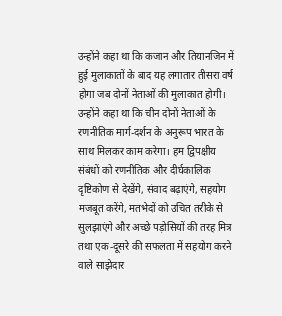उन्होंने कहा था कि कजान और तियानजिन में हुई मुलाकातों के बाद यह लगातार तीसरा वर्ष होगा जब दोनों नेताओं की मुलाकात होगी।
उन्होंने कहा था कि चीन दोनों नेताओं के रणनीतिक मार्ग-दर्शन के अनुरूप भारत के साथ मिलकर काम करेगा। हम द्विपक्षीय संबंधों को रणनीतिक और दीर्घकालिक दृष्टिकोण से देखेंगे, संवाद बढ़ाएंगे, सहयोग मजबूत करेंगे, मतभेदों को उचित तरीके से सुलझाएंगे और अच्छे पड़ोसियों की तरह मित्र तथा एक-दूसरे की सफलता में सहयोग करने वाले साझेदार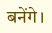बनेंगे।